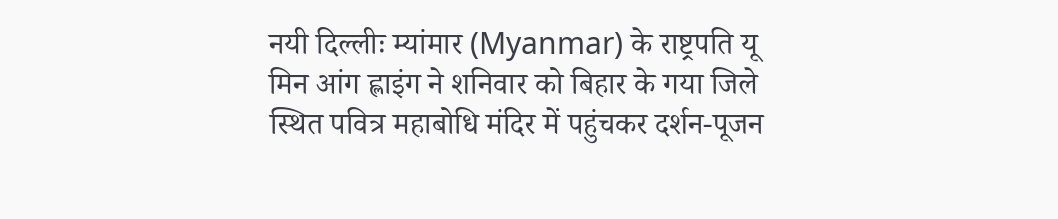नयी दिल्लीः म्यांमार (Myanmar) के राष्ट्रपति यू मिन आंग ह्लाइंग ने शनिवार को बिहार के गया जिले स्थित पवित्र महाबोधि मंदिर में पहुंचकर दर्शन-पूजन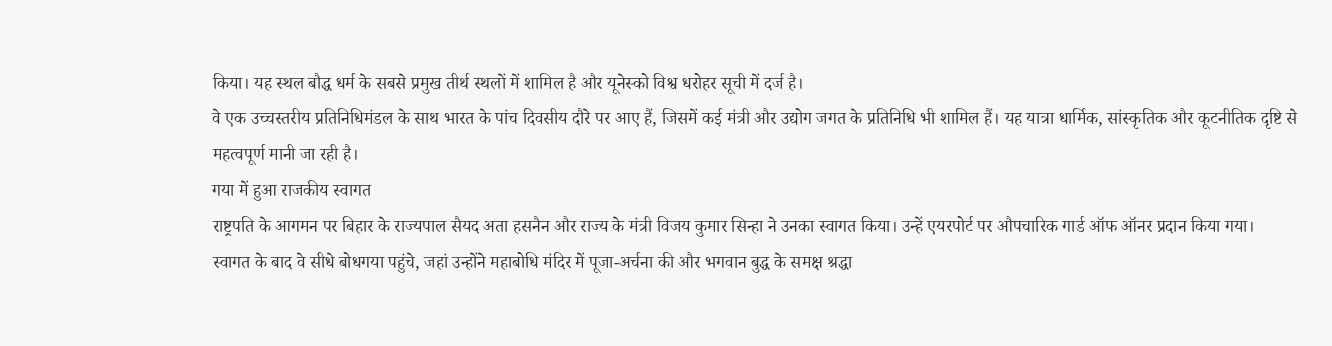किया। यह स्थल बौद्ध धर्म के सबसे प्रमुख तीर्थ स्थलों में शामिल है और यूनेस्को विश्व धरोहर सूची में दर्ज है।
वे एक उच्चस्तरीय प्रतिनिधिमंडल के साथ भारत के पांच दिवसीय दौरे पर आए हैं, जिसमें कई मंत्री और उद्योग जगत के प्रतिनिधि भी शामिल हैं। यह यात्रा धार्मिक, सांस्कृतिक और कूटनीतिक दृष्टि से महत्वपूर्ण मानी जा रही है।
गया में हुआ राजकीय स्वागत
राष्ट्रपति के आगमन पर बिहार के राज्यपाल सैयद अता हसनैन और राज्य के मंत्री विजय कुमार सिन्हा ने उनका स्वागत किया। उन्हें एयरपोर्ट पर औपचारिक गार्ड ऑफ ऑनर प्रदान किया गया।
स्वागत के बाद वे सीधे बोधगया पहुंचे, जहां उन्होंने महाबोधि मंदिर में पूजा-अर्चना की और भगवान बुद्ध के समक्ष श्रद्धा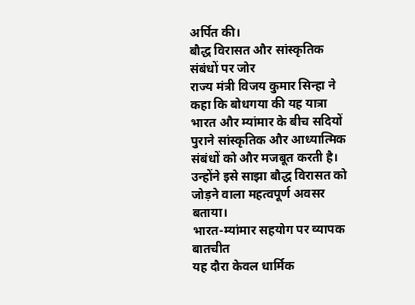अर्पित की।
बौद्ध विरासत और सांस्कृतिक संबंधों पर जोर
राज्य मंत्री विजय कुमार सिन्हा ने कहा कि बोधगया की यह यात्रा भारत और म्यांमार के बीच सदियों पुराने सांस्कृतिक और आध्यात्मिक संबंधों को और मजबूत करती है। उन्होंने इसे साझा बौद्ध विरासत को जोड़ने वाला महत्वपूर्ण अवसर बताया।
भारत-म्यांमार सहयोग पर व्यापक बातचीत
यह दौरा केवल धार्मिक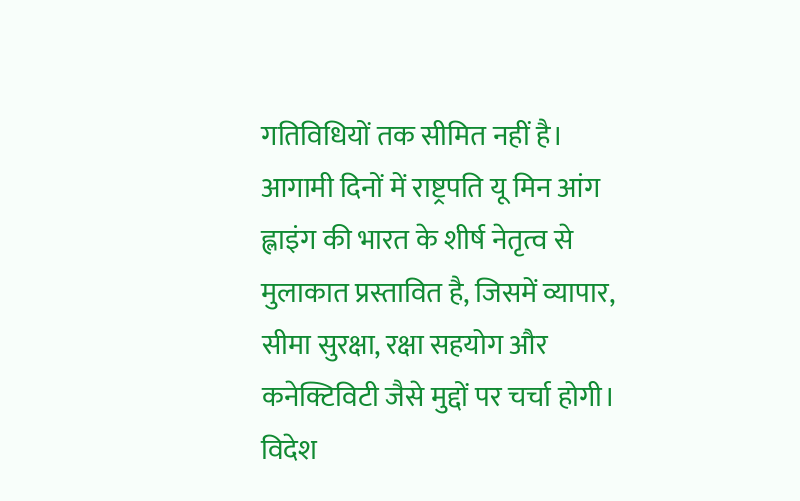गतिविधियों तक सीमित नहीं है। आगामी दिनों में राष्ट्रपति यू मिन आंग ह्लाइंग की भारत के शीर्ष नेतृत्व से मुलाकात प्रस्तावित है, जिसमें व्यापार, सीमा सुरक्षा, रक्षा सहयोग और कनेक्टिविटी जैसे मुद्दों पर चर्चा होगी।
विदेश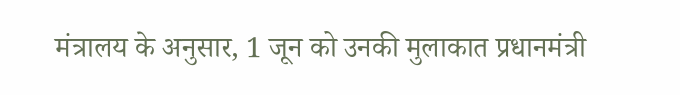मंत्रालय के अनुसार, 1 जून को उनकी मुलाकात प्रधानमंत्री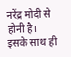नरेंद्र मोदी से होनी है। इसके साथ ही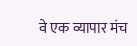वे एक व्यापार मंच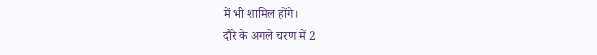में भी शामिल होंगे।
दौरे के अगले चरण में 2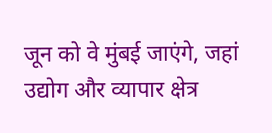जून को वे मुंबई जाएंगे, जहां उद्योग और व्यापार क्षेत्र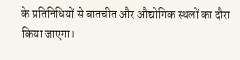के प्रतिनिधियों से बातचीत और औद्योगिक स्थलों का दौरा किया जाएगा।